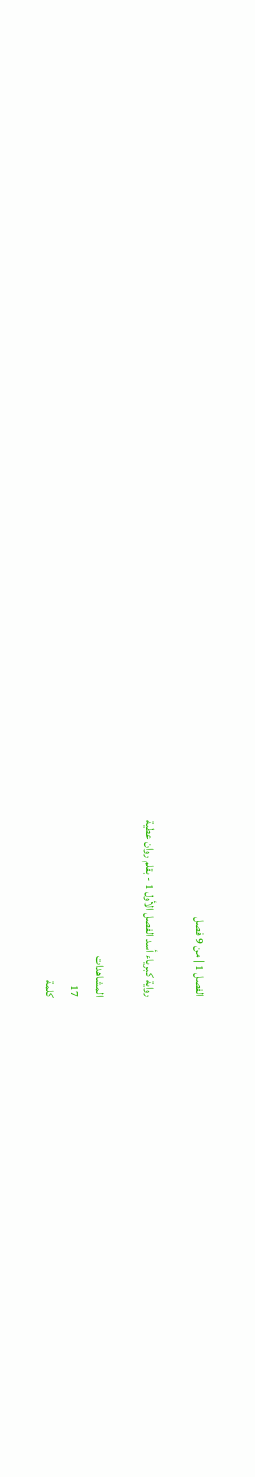الفصل 1 | من 9 فصل

رواية كبرياء أسد الفصل الأول 1 - بقلم روان عطية

المشاهدات
17
كلمة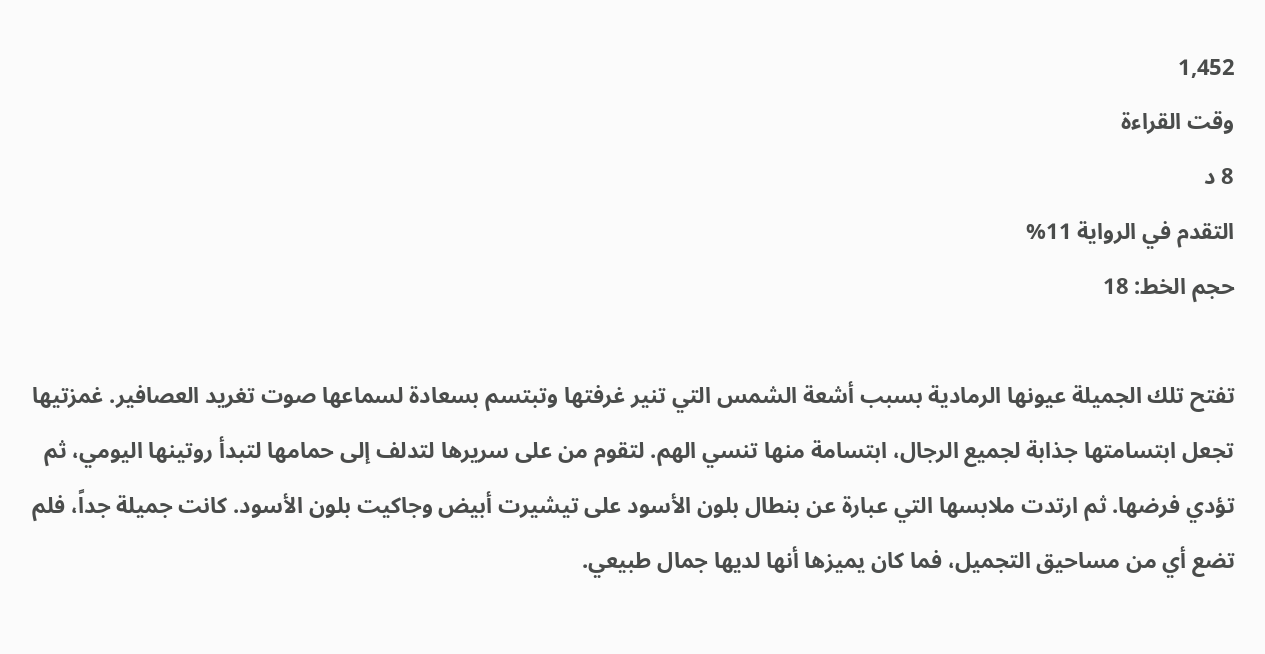1,452
وقت القراءة
8 د
التقدم في الرواية 11%
حجم الخط: 18

تفتح تلك الجميلة عيونها الرمادية بسبب أشعة الشمس التي تنير غرفتها وتبتسم بسعادة لسماعها صوت تغريد العصافير. غمزتيها تجعل ابتسامتها جذابة لجميع الرجال، ابتسامة منها تنسي الهم. لتقوم من على سريرها لتدلف إلى حمامها لتبدأ روتينها اليومي، ثم تؤدي فرضها. ثم ارتدت ملابسها التي عبارة عن بنطال بلون الأسود على تيشيرت أبيض وجاكيت بلون الأسود. كانت جميلة جداً، فلم تضع أي من مساحيق التجميل، فما كان يميزها أنها لديها جمال طبيعي.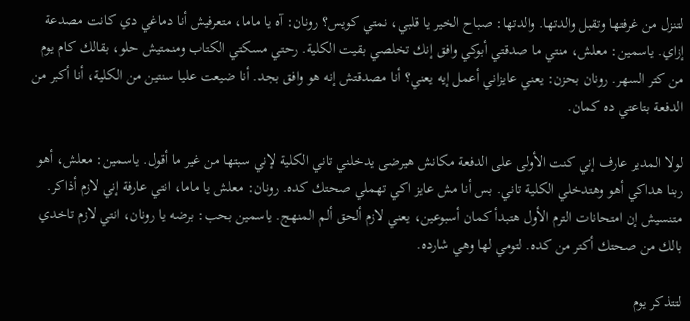لتنزل من غرفتها وتقبل والدتها. والدتها: صباح الخير يا قلبي، نمتي كويس؟ رونان: آه يا ماما، متعرفيش أنا دماغي دي كانت مصدعة إزاي. ياسمين: معلش، منتي ما صدقتي أبوكي وافق إنك تخلصي بقيت الكلية. رحتي مسكتي الكتاب ومنمتيش حلو، بقالك كام يوم من كتر السهر. رونان بحزن: يعني عايزاني أعمل إيه يعني؟ أنا مصدقتش إنه هو وافق بجد. أنا ضيعت عليا سنتين من الكلية، أنا أكبر من الدفعة بتاعتي ده كمان.

لولا المدير عارف إني كنت الأولى على الدفعة مكانش هيرضى يدخلني تاني الكلية لإني سبتها من غير ما أقول. ياسمين: معلش، أهو ربنا هداكي أهو وهتدخلي الكلية تاني. بس أنا مش عايز اكي تهملي صحتك كده. رونان: معلش يا ماما، انتي عارفة إني لازم أذاكر. متنسيش إن امتحانات الترم الأول هتبدأ كمان أسبوعين، يعني لازم ألحق ألم المنهج. ياسمين بحب: برضه يا رونان، انتي لازم تاخدي بالك من صحتك أكتر من كده. لتومي لها وهي شارده.

لتتذكر يوم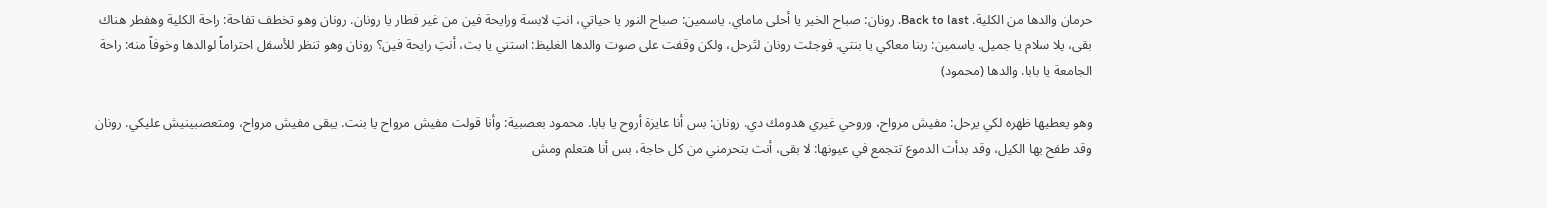حرمان والدها من الكلية. Back to last. رونان: صباح الخير يا أحلى ماماي. ياسمين: صباح النور يا حياتي، انتِ لابسة ورايحة فين من غير فطار يا رونان. رونان وهو تخطف تفاحة: راحة الكلية وهفطر هناك بقى، يلا سلام يا جميل. ياسمين: ربنا معاكي يا بنتي. فوجئت رونان لتَرحل، ولكن وقفت على صوت والدها الغليظ: استني يا بت، أنتِ رايحة فين؟ رونان وهو تنظر للأسفل احتراماً لوالدها وخوفاً منه: راحة الجامعة يا بابا. والدها (محمود)

وهو يعطيها ظهره لكي يرحل: مفيش مرواح، وروحي غيري هدومك دي. رونان: بس أنا عايزة أروح يا بابا. محمود بعصبية: وأنا قولت مفيش مرواح يا بنت. يبقى مفيش مرواح، ومتعصبينيش عليكي. رونان وقد طفح بها الكيل، وقد بدأت الدموع تتجمع في عيونها: لا بقى، أنت بتحرمني من كل حاجة، بس أنا هتعلم ومش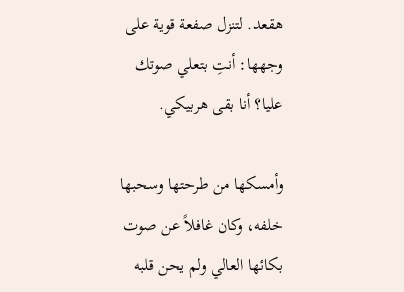هقعد. لتنزل صفعة قوية على وجهها: أنتِ بتعلي صوتك عليا؟ أنا بقى هربيكي.

وأمسكها من طرحتها وسحبها خلفه، وكان غافلاً عن صوت بكائها العالي ولم يحن قلبه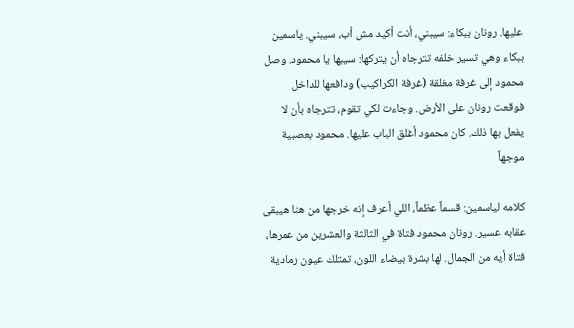عليها. رونان ببكاء: سيبني، أنت أكيد مش أب، سيبني. ياسمين ببكاء وهي تسير خلفه تترجاه أن يتركها: سيبها يا محمود. وصل محمود إلى غرفة مغلقة (غرفة الكراكيب) ودافعها للداخل فوقعت رونان على الأرض. وجاءت لكي تقوم، تترجاه بأن لا يفعل بها ذلك. كان محمود أغلق الباب عليها. محمود بعصبية موجهاً

كلامه لياسمين: قسماً عظماً، اللي أعرف إنه خرجها من هنا هيبقى عقابه عسير. رونان محمود فتاة في الثالثة والعشرين من عمرها، فتاة أيه من الجمال. لها بشرة بيضاء اللون، تمتلك عيون رمادية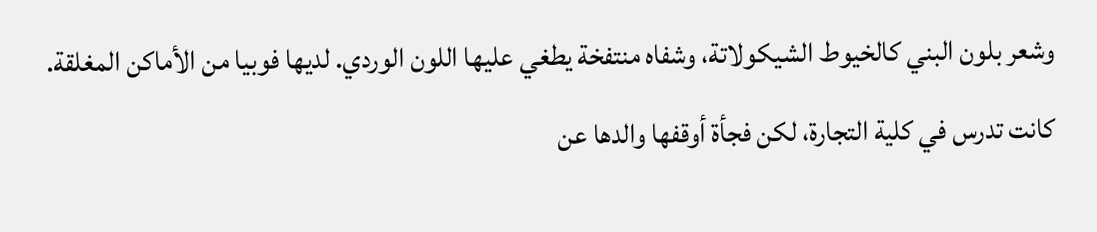وشعر بلون البني كالخيوط الشيكولاتة، وشفاه منتفخة يطغي عليها اللون الوردي. لديها فوبيا من الأماكن المغلقة. كانت تدرس في كلية التجارة، لكن فجأة أوقفها والدها عن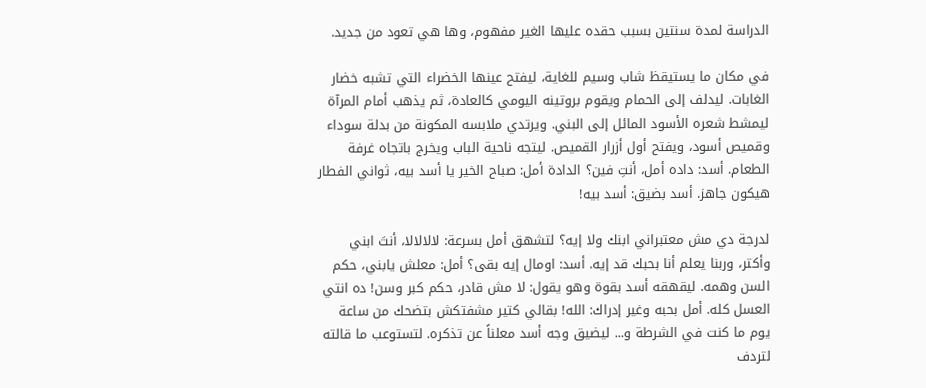الدراسة لمدة سنتين بسبب حقده عليها الغير مفهوم، وها هي تعود من جديد.

في مكان ما يستيقظ شاب وسيم للغاية، ليفتح عينها الخضراء التي تشبه خضار الغابات. ليدلف إلى الحمام ويقوم بروتينه اليومي كالعادة، ثم يذهب أمام المرآة ليمشط شعره الأسود المائل إلى البني. ويرتدي ملابسه المكونة من بدلة سوداء وقميص أسود، ويفتح أول أزرار القميص. ليتجه ناحية الباب ويخرج باتجاه غرفة الطعام. أسد: داده أمل، أنتِ فين؟ الدادة أمل: صباح الخير يا أسد بيه، ثواني الفطار هيكون جاهز. أسد بضيق: أسد بيه!

لدرجة دي مش معتبراني ابنك ولا إيه؟ لتشهق أمل بسرعة: لالالالا، أنتَ ابني وأكتر، وربنا يعلم أنا بحبك قد إيه. أسد: اومال إيه بقى؟ أمل: معلش يابني، حكم السن وهمه. ليقهقه أسد بقوة وهو يقول: لا مش قادر، حكم كبر وسن! ده انتي العسل كله. أمل بحبه وغير إدراك: الله! بقالي كتير مشفتكش بتضحك من ساعة يوم ما كنت في الشرطة و... ليضيق وجه أسد معلناً عن تذكره. لتستوعب ما قالته لتردف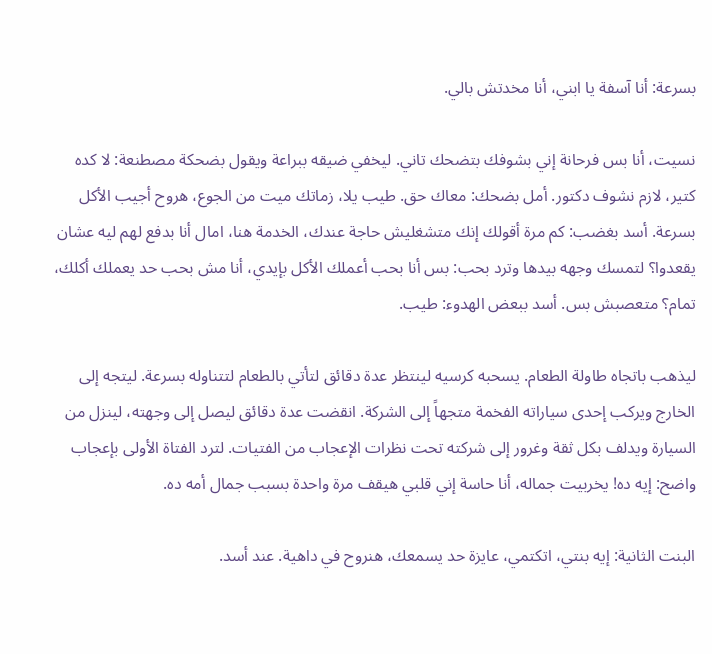بسرعة: أنا آسفة يا ابني، أنا مخدتش بالي.

نسيت، أنا بس فرحانة إني بشوفك بتضحك تاني. ليخفي ضيقه ببراعة ويقول بضحكة مصطنعة: لا كده كتير، لازم نشوف دكتور. أمل بضحك: معاك حق. طيب يلا، زماتك ميت من الجوع، هروح أجيب الأكل بسرعة. أسد بغضب: كم مرة أقولك إنك متشغليش حاجة عندك، الخدمة هنا، امال أنا بدفع لهم ليه عشان يقعدوا؟ لتمسك وجهه بيدها وترد بحب: بس أنا بحب أعملك الأكل بإيدي، أنا مش بحب حد يعملك أكلك، تمام؟ متعصبش بس. أسد ببعض الهدوء: طيب.

ليذهب باتجاه طاولة الطعام. يسحبه كرسيه لينتظر عدة دقائق لتأتي بالطعام لتتناوله بسرعة. ليتجه إلى الخارج ويركب إحدى سياراته الفخمة متجهاً إلى الشركة. انقضت عدة دقائق ليصل إلى وجهته، لينزل من السيارة ويدلف بكل ثقة وغرور إلى شركته تحت نظرات الإعجاب من الفتيات. لترد الفتاة الأولى بإعجاب واضح: إيه ده! يخربيت جماله، أنا حاسة إني قلبي هيقف مرة واحدة بسبب جمال أمه ده.

البنت الثانية: إيه بنتي، اتكتمي، عايزة حد يسمعك، هنروح في داهية. عند أسد.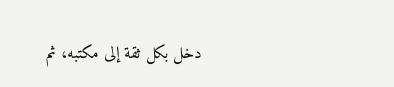دخل بكل ثقة إلى مكتبه، ثم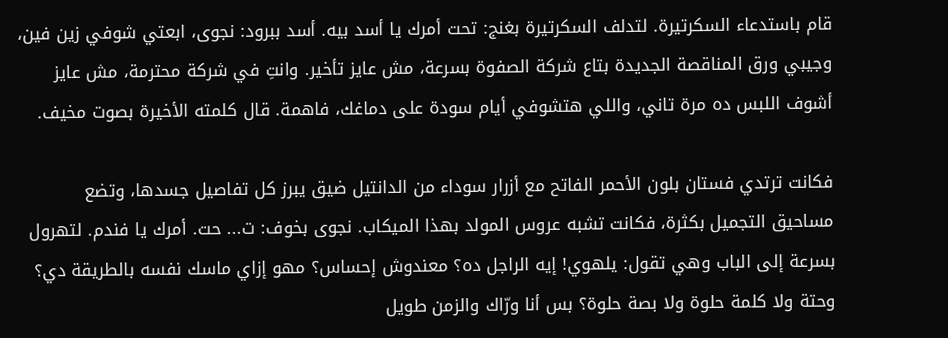قام باستدعاء السكرتيرة. لتدلف السكرتيرة بغنج: تحت أمرك يا أسد بيه. أسد ببرود: نجوى، ابعتي شوفي زين فين، وجيبي ورق المناقصة الجديدة بتاع شركة الصفوة بسرعة، مش عايز تأخير. وانتِ في شركة محترمة، مش عايز أشوف اللبس ده مرة تاني، واللي هتشوفي أيام سودة على دماغك، فاهمة. قال كلمته الأخيرة بصوت مخيف.

فكانت ترتدي فستان بلون الأحمر الفاتح مع أزرار سوداء من الدانتيل ضيق يبرز كل تفاصيل جسدها، وتضع مساحيق التجميل بكثرة، فكانت تشبه عروس المولد بهذا الميكاب. نجوى بخوف: ت... حت. أمرك يا فندم. لتهرول بسرعة إلى الباب وهي تقول: يلهوي! إيه الراجل ده؟ معندوش إحساس؟ مهو إزاي ماسك نفسه بالطريقة دي؟ وحتة ولا كلمة حلوة ولا بصة حلوة؟ بس أنا ورّاك والزمن طويل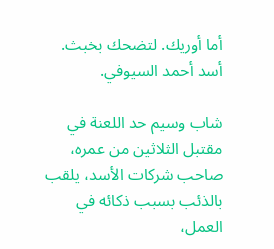أما أوريك. لتضحك بخبث. أسد أحمد السيوفي.

شاب وسيم حد اللعنة في مقتبل الثلاثين من عمره، صاحب شركات الأسد، يلقب بالذئب بسبب ذكائه في العمل،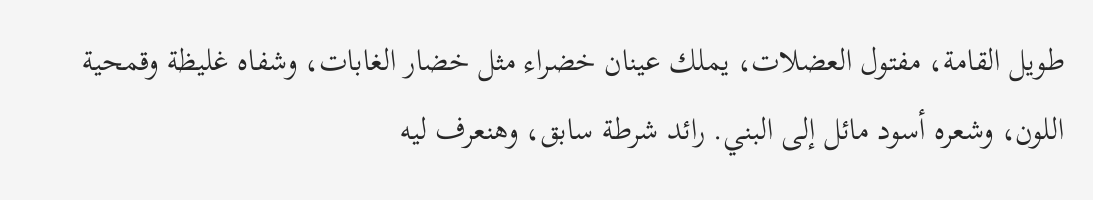طويل القامة، مفتول العضلات، يملك عينان خضراء مثل خضار الغابات، وشفاه غليظة وقمحية اللون، وشعره أسود مائل إلى البني. رائد شرطة سابق، وهنعرف ليه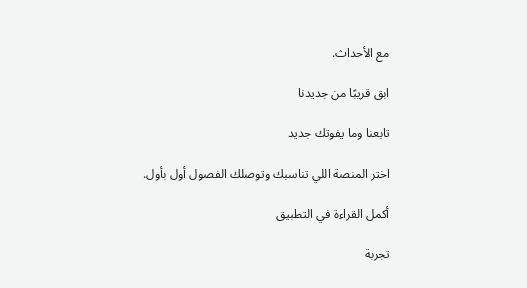مع الأحداث.

ابق قريبًا من جديدنا

تابعنا وما يفوتك جديد

اختر المنصة اللي تناسبك وتوصلك الفصول أول بأول.

أكمل القراءة في التطبيق

تجربة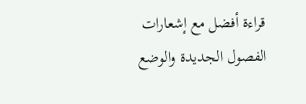قراءة أفضل مع إشعارات الفصول الجديدة والوضع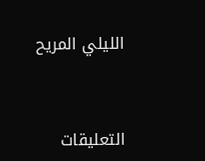الليلي المريح



التعليقات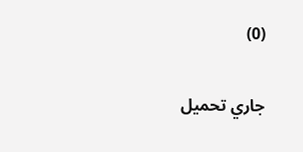(0)

جاري تحميل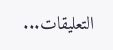التعليقات...